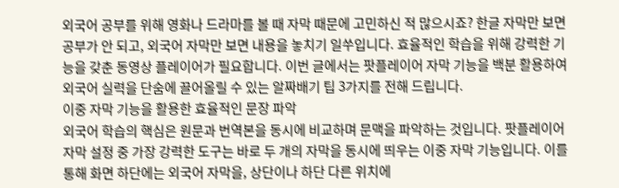외국어 공부를 위해 영화나 드라마를 볼 때 자막 때문에 고민하신 적 많으시죠? 한글 자막만 보면 공부가 안 되고, 외국어 자막만 보면 내용을 놓치기 일쑤입니다. 효율적인 학습을 위해 강력한 기능을 갖춘 동영상 플레이어가 필요합니다. 이번 글에서는 팟플레이어 자막 기능을 백분 활용하여 외국어 실력을 단숨에 끌어올릴 수 있는 알짜배기 팁 3가지를 전해 드립니다.
이중 자막 기능을 활용한 효율적인 문장 파악
외국어 학습의 핵심은 원문과 번역본을 동시에 비교하며 문맥을 파악하는 것입니다. 팟플레이어 자막 설정 중 가장 강력한 도구는 바로 두 개의 자막을 동시에 띄우는 이중 자막 기능입니다. 이를 통해 화면 하단에는 외국어 자막을, 상단이나 하단 다른 위치에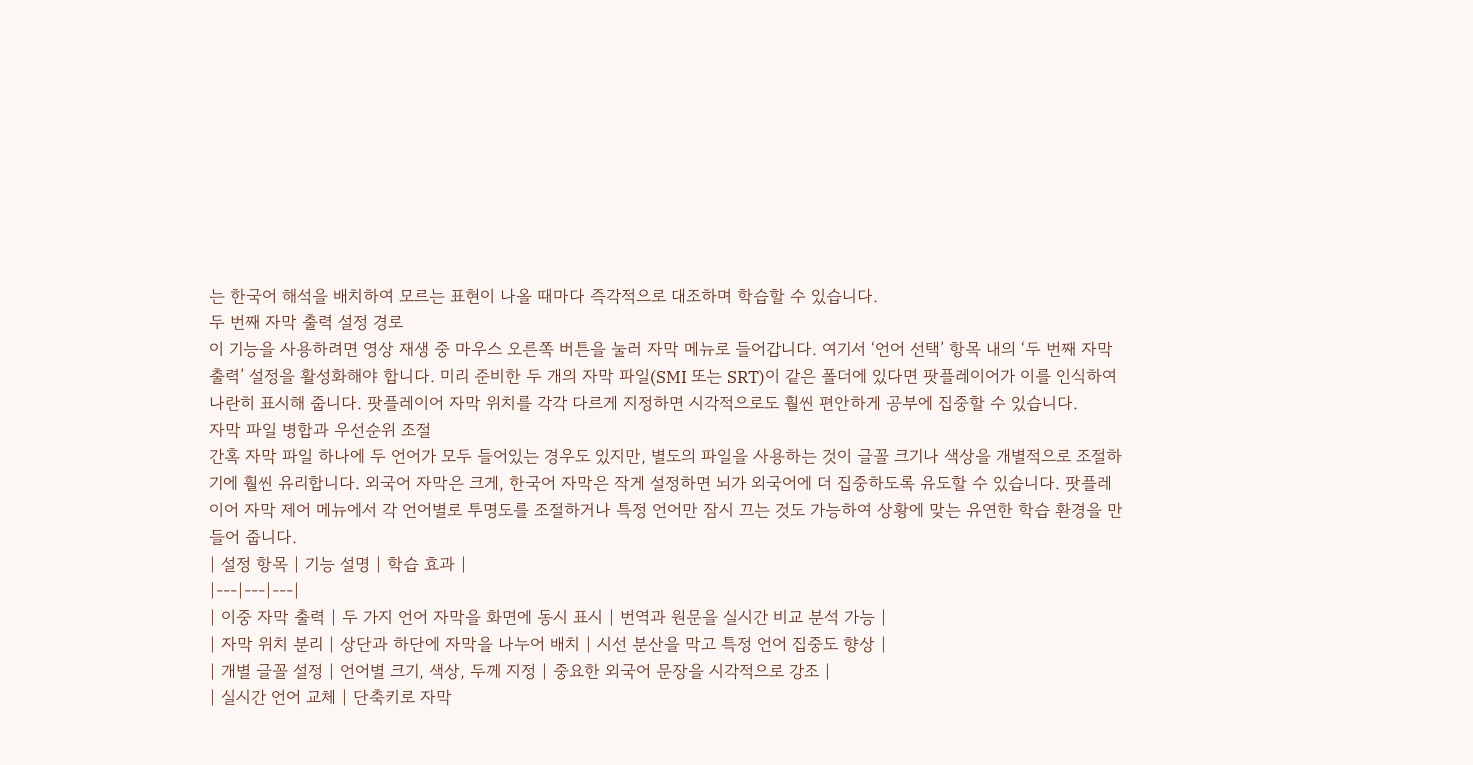는 한국어 해석을 배치하여 모르는 표현이 나올 때마다 즉각적으로 대조하며 학습할 수 있습니다.
두 번째 자막 출력 설정 경로
이 기능을 사용하려면 영상 재생 중 마우스 오른쪽 버튼을 눌러 자막 메뉴로 들어갑니다. 여기서 ‘언어 선택’ 항목 내의 ‘두 번째 자막 출력’ 설정을 활성화해야 합니다. 미리 준비한 두 개의 자막 파일(SMI 또는 SRT)이 같은 폴더에 있다면 팟플레이어가 이를 인식하여 나란히 표시해 줍니다. 팟플레이어 자막 위치를 각각 다르게 지정하면 시각적으로도 훨씬 편안하게 공부에 집중할 수 있습니다.
자막 파일 병합과 우선순위 조절
간혹 자막 파일 하나에 두 언어가 모두 들어있는 경우도 있지만, 별도의 파일을 사용하는 것이 글꼴 크기나 색상을 개별적으로 조절하기에 훨씬 유리합니다. 외국어 자막은 크게, 한국어 자막은 작게 설정하면 뇌가 외국어에 더 집중하도록 유도할 수 있습니다. 팟플레이어 자막 제어 메뉴에서 각 언어별로 투명도를 조절하거나 특정 언어만 잠시 끄는 것도 가능하여 상황에 맞는 유연한 학습 환경을 만들어 줍니다.
| 설정 항목 | 기능 설명 | 학습 효과 |
|---|---|---|
| 이중 자막 출력 | 두 가지 언어 자막을 화면에 동시 표시 | 번역과 원문을 실시간 비교 분석 가능 |
| 자막 위치 분리 | 상단과 하단에 자막을 나누어 배치 | 시선 분산을 막고 특정 언어 집중도 향상 |
| 개별 글꼴 설정 | 언어별 크기, 색상, 두께 지정 | 중요한 외국어 문장을 시각적으로 강조 |
| 실시간 언어 교체 | 단축키로 자막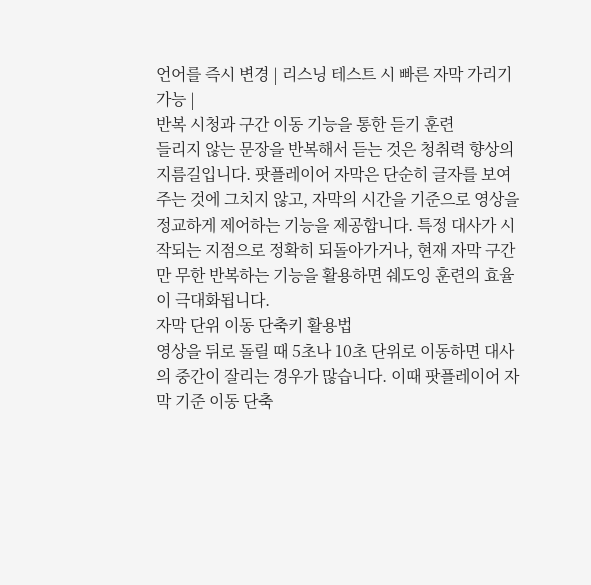언어를 즉시 변경 | 리스닝 테스트 시 빠른 자막 가리기 가능 |
반복 시청과 구간 이동 기능을 통한 듣기 훈련
들리지 않는 문장을 반복해서 듣는 것은 청취력 향상의 지름길입니다. 팟플레이어 자막은 단순히 글자를 보여주는 것에 그치지 않고, 자막의 시간을 기준으로 영상을 정교하게 제어하는 기능을 제공합니다. 특정 대사가 시작되는 지점으로 정확히 되돌아가거나, 현재 자막 구간만 무한 반복하는 기능을 활용하면 쉐도잉 훈련의 효율이 극대화됩니다.
자막 단위 이동 단축키 활용법
영상을 뒤로 돌릴 때 5초나 10초 단위로 이동하면 대사의 중간이 잘리는 경우가 많습니다. 이때 팟플레이어 자막 기준 이동 단축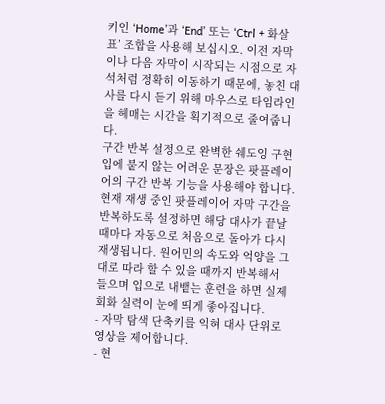키인 ‘Home’과 ‘End’ 또는 ‘Ctrl + 화살표’ 조합을 사용해 보십시오. 이전 자막이나 다음 자막이 시작되는 시점으로 자석처럼 정확히 이동하기 때문에, 놓친 대사를 다시 듣기 위해 마우스로 타임라인을 헤매는 시간을 획기적으로 줄여줍니다.
구간 반복 설정으로 완벽한 쉐도잉 구현
입에 붙지 않는 어려운 문장은 팟플레이어의 구간 반복 기능을 사용해야 합니다. 현재 재생 중인 팟플레이어 자막 구간을 반복하도록 설정하면 해당 대사가 끝날 때마다 자동으로 처음으로 돌아가 다시 재생됩니다. 원어민의 속도와 억양을 그대로 따라 할 수 있을 때까지 반복해서 들으며 입으로 내뱉는 훈련을 하면 실제 회화 실력이 눈에 띄게 좋아집니다.
- 자막 탐색 단축키를 익혀 대사 단위로 영상을 제어합니다.
- 현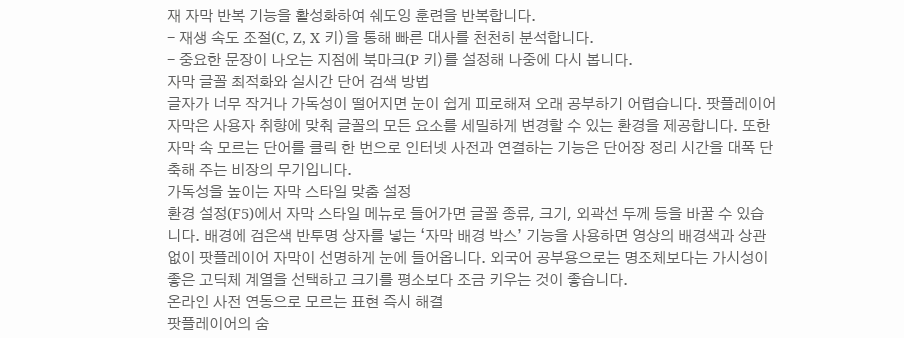재 자막 반복 기능을 활성화하여 쉐도잉 훈련을 반복합니다.
- 재생 속도 조절(C, Z, X 키)을 통해 빠른 대사를 천천히 분석합니다.
- 중요한 문장이 나오는 지점에 북마크(P 키)를 설정해 나중에 다시 봅니다.
자막 글꼴 최적화와 실시간 단어 검색 방법
글자가 너무 작거나 가독성이 떨어지면 눈이 쉽게 피로해져 오래 공부하기 어렵습니다. 팟플레이어 자막은 사용자 취향에 맞춰 글꼴의 모든 요소를 세밀하게 변경할 수 있는 환경을 제공합니다. 또한 자막 속 모르는 단어를 클릭 한 번으로 인터넷 사전과 연결하는 기능은 단어장 정리 시간을 대폭 단축해 주는 비장의 무기입니다.
가독성을 높이는 자막 스타일 맞춤 설정
환경 설정(F5)에서 자막 스타일 메뉴로 들어가면 글꼴 종류, 크기, 외곽선 두께 등을 바꿀 수 있습니다. 배경에 검은색 반투명 상자를 넣는 ‘자막 배경 박스’ 기능을 사용하면 영상의 배경색과 상관없이 팟플레이어 자막이 선명하게 눈에 들어옵니다. 외국어 공부용으로는 명조체보다는 가시성이 좋은 고딕체 계열을 선택하고 크기를 평소보다 조금 키우는 것이 좋습니다.
온라인 사전 연동으로 모르는 표현 즉시 해결
팟플레이어의 숨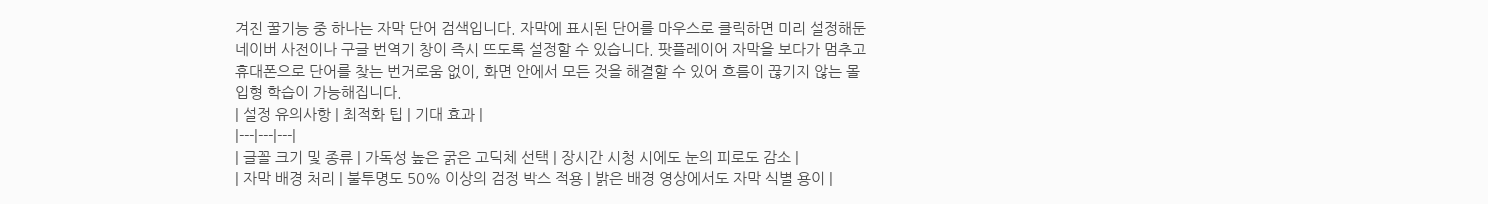겨진 꿀기능 중 하나는 자막 단어 검색입니다. 자막에 표시된 단어를 마우스로 클릭하면 미리 설정해둔 네이버 사전이나 구글 번역기 창이 즉시 뜨도록 설정할 수 있습니다. 팟플레이어 자막을 보다가 멈추고 휴대폰으로 단어를 찾는 번거로움 없이, 화면 안에서 모든 것을 해결할 수 있어 흐름이 끊기지 않는 몰입형 학습이 가능해집니다.
| 설정 유의사항 | 최적화 팁 | 기대 효과 |
|---|---|---|
| 글꼴 크기 및 종류 | 가독성 높은 굵은 고딕체 선택 | 장시간 시청 시에도 눈의 피로도 감소 |
| 자막 배경 처리 | 불투명도 50% 이상의 검정 박스 적용 | 밝은 배경 영상에서도 자막 식별 용이 |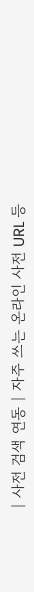| 사전 검색 연동 | 자주 쓰는 온라인 사전 URL 등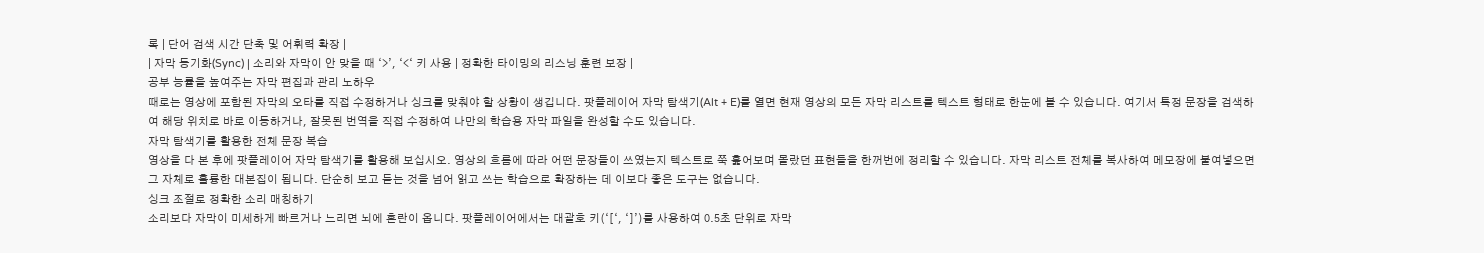록 | 단어 검색 시간 단축 및 어휘력 확장 |
| 자막 동기화(Sync) | 소리와 자막이 안 맞을 때 ‘>’, ‘<‘ 키 사용 | 정확한 타이밍의 리스닝 훈련 보장 |
공부 능률을 높여주는 자막 편집과 관리 노하우
때로는 영상에 포함된 자막의 오타를 직접 수정하거나 싱크를 맞춰야 할 상황이 생깁니다. 팟플레이어 자막 탐색기(Alt + E)를 열면 현재 영상의 모든 자막 리스트를 텍스트 형태로 한눈에 볼 수 있습니다. 여기서 특정 문장을 검색하여 해당 위치로 바로 이동하거나, 잘못된 번역을 직접 수정하여 나만의 학습용 자막 파일을 완성할 수도 있습니다.
자막 탐색기를 활용한 전체 문장 복습
영상을 다 본 후에 팟플레이어 자막 탐색기를 활용해 보십시오. 영상의 흐름에 따라 어떤 문장들이 쓰였는지 텍스트로 쭉 훑어보며 몰랐던 표현들을 한꺼번에 정리할 수 있습니다. 자막 리스트 전체를 복사하여 메모장에 붙여넣으면 그 자체로 훌륭한 대본집이 됩니다. 단순히 보고 듣는 것을 넘어 읽고 쓰는 학습으로 확장하는 데 이보다 좋은 도구는 없습니다.
싱크 조절로 정확한 소리 매칭하기
소리보다 자막이 미세하게 빠르거나 느리면 뇌에 혼란이 옵니다. 팟플레이어에서는 대괄호 키(‘[‘, ‘]’)를 사용하여 0.5초 단위로 자막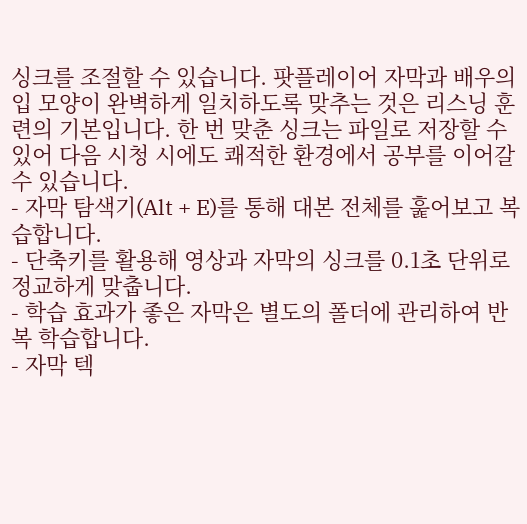싱크를 조절할 수 있습니다. 팟플레이어 자막과 배우의 입 모양이 완벽하게 일치하도록 맞추는 것은 리스닝 훈련의 기본입니다. 한 번 맞춘 싱크는 파일로 저장할 수 있어 다음 시청 시에도 쾌적한 환경에서 공부를 이어갈 수 있습니다.
- 자막 탐색기(Alt + E)를 통해 대본 전체를 훑어보고 복습합니다.
- 단축키를 활용해 영상과 자막의 싱크를 0.1초 단위로 정교하게 맞춥니다.
- 학습 효과가 좋은 자막은 별도의 폴더에 관리하여 반복 학습합니다.
- 자막 텍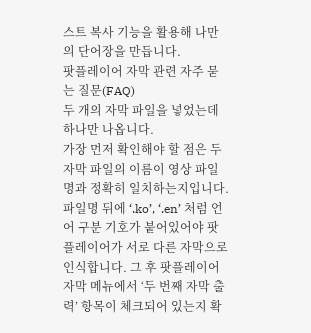스트 복사 기능을 활용해 나만의 단어장을 만듭니다.
팟플레이어 자막 관련 자주 묻는 질문(FAQ)
두 개의 자막 파일을 넣었는데 하나만 나옵니다.
가장 먼저 확인해야 할 점은 두 자막 파일의 이름이 영상 파일명과 정확히 일치하는지입니다. 파일명 뒤에 ‘.ko’, ‘.en’ 처럼 언어 구분 기호가 붙어있어야 팟플레이어가 서로 다른 자막으로 인식합니다. 그 후 팟플레이어 자막 메뉴에서 ‘두 번째 자막 출력’ 항목이 체크되어 있는지 확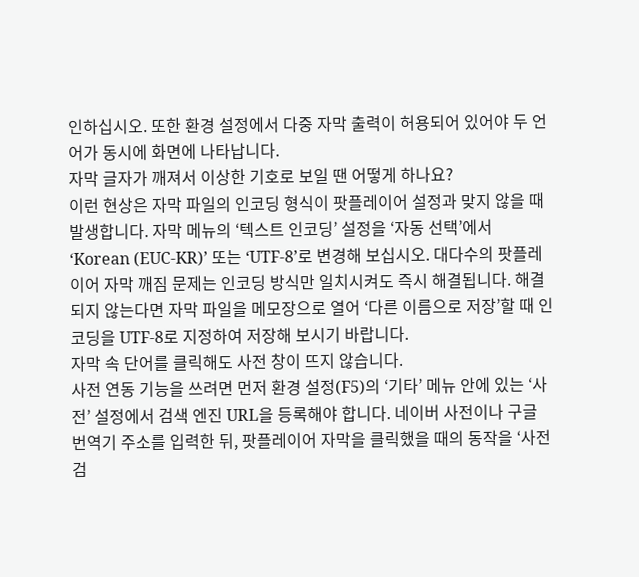인하십시오. 또한 환경 설정에서 다중 자막 출력이 허용되어 있어야 두 언어가 동시에 화면에 나타납니다.
자막 글자가 깨져서 이상한 기호로 보일 땐 어떻게 하나요?
이런 현상은 자막 파일의 인코딩 형식이 팟플레이어 설정과 맞지 않을 때 발생합니다. 자막 메뉴의 ‘텍스트 인코딩’ 설정을 ‘자동 선택’에서 ‘Korean (EUC-KR)’ 또는 ‘UTF-8’로 변경해 보십시오. 대다수의 팟플레이어 자막 깨짐 문제는 인코딩 방식만 일치시켜도 즉시 해결됩니다. 해결되지 않는다면 자막 파일을 메모장으로 열어 ‘다른 이름으로 저장’할 때 인코딩을 UTF-8로 지정하여 저장해 보시기 바랍니다.
자막 속 단어를 클릭해도 사전 창이 뜨지 않습니다.
사전 연동 기능을 쓰려면 먼저 환경 설정(F5)의 ‘기타’ 메뉴 안에 있는 ‘사전’ 설정에서 검색 엔진 URL을 등록해야 합니다. 네이버 사전이나 구글 번역기 주소를 입력한 뒤, 팟플레이어 자막을 클릭했을 때의 동작을 ‘사전 검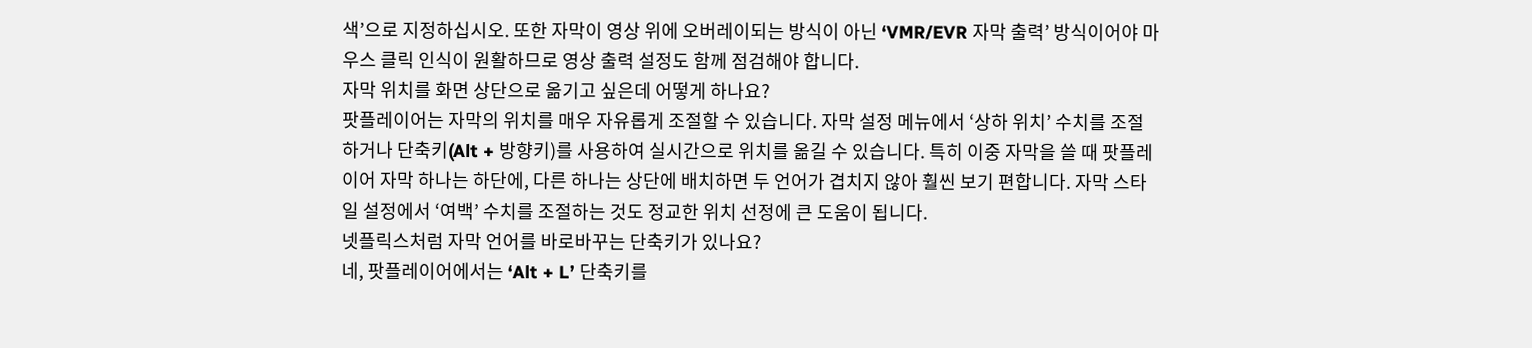색’으로 지정하십시오. 또한 자막이 영상 위에 오버레이되는 방식이 아닌 ‘VMR/EVR 자막 출력’ 방식이어야 마우스 클릭 인식이 원활하므로 영상 출력 설정도 함께 점검해야 합니다.
자막 위치를 화면 상단으로 옮기고 싶은데 어떻게 하나요?
팟플레이어는 자막의 위치를 매우 자유롭게 조절할 수 있습니다. 자막 설정 메뉴에서 ‘상하 위치’ 수치를 조절하거나 단축키(Alt + 방향키)를 사용하여 실시간으로 위치를 옮길 수 있습니다. 특히 이중 자막을 쓸 때 팟플레이어 자막 하나는 하단에, 다른 하나는 상단에 배치하면 두 언어가 겹치지 않아 훨씬 보기 편합니다. 자막 스타일 설정에서 ‘여백’ 수치를 조절하는 것도 정교한 위치 선정에 큰 도움이 됩니다.
넷플릭스처럼 자막 언어를 바로바꾸는 단축키가 있나요?
네, 팟플레이어에서는 ‘Alt + L’ 단축키를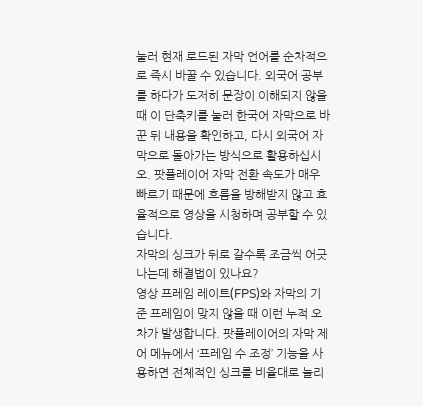눌러 현재 로드된 자막 언어를 순차적으로 즉시 바꿀 수 있습니다. 외국어 공부를 하다가 도저히 문장이 이해되지 않을 때 이 단축키를 눌러 한국어 자막으로 바꾼 뒤 내용을 확인하고, 다시 외국어 자막으로 돌아가는 방식으로 활용하십시오. 팟플레이어 자막 전환 속도가 매우 빠르기 때문에 흐름을 방해받지 않고 효율적으로 영상을 시청하며 공부할 수 있습니다.
자막의 싱크가 뒤로 갈수록 조금씩 어긋나는데 해결법이 있나요?
영상 프레임 레이트(FPS)와 자막의 기준 프레임이 맞지 않을 때 이런 누적 오차가 발생합니다. 팟플레이어의 자막 제어 메뉴에서 ‘프레임 수 조정’ 기능을 사용하면 전체적인 싱크를 비율대로 늘리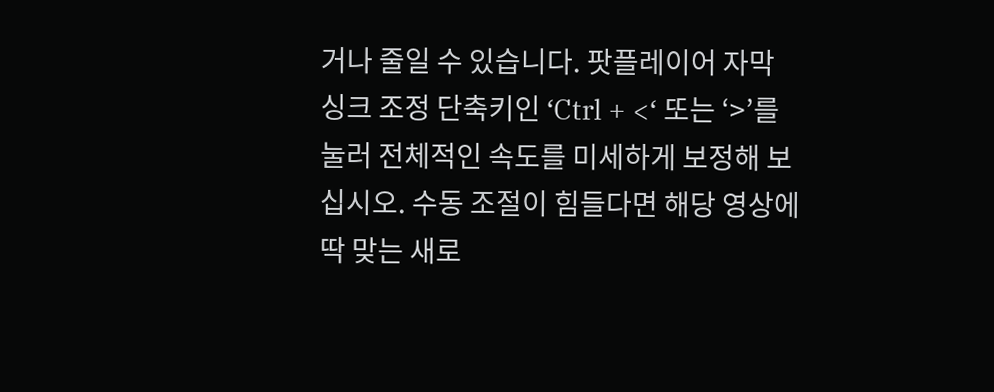거나 줄일 수 있습니다. 팟플레이어 자막 싱크 조정 단축키인 ‘Ctrl + <‘ 또는 ‘>’를 눌러 전체적인 속도를 미세하게 보정해 보십시오. 수동 조절이 힘들다면 해당 영상에 딱 맞는 새로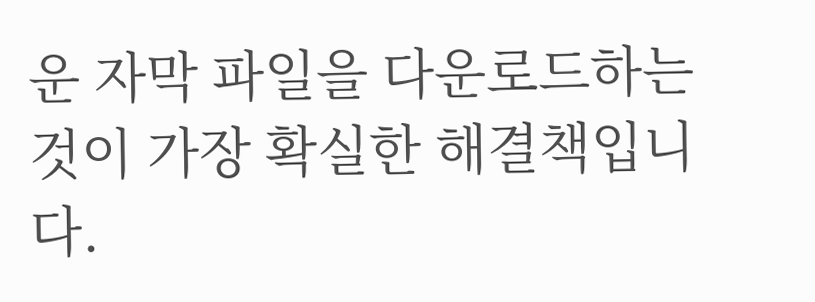운 자막 파일을 다운로드하는 것이 가장 확실한 해결책입니다.